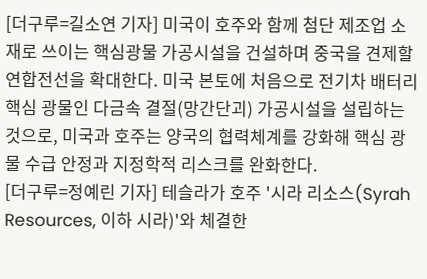[더구루=길소연 기자] 미국이 호주와 함께 첨단 제조업 소재로 쓰이는 핵심광물 가공시설을 건설하며 중국을 견제할 연합전선을 확대한다. 미국 본토에 처음으로 전기차 배터리 핵심 광물인 다금속 결절(망간단괴) 가공시설을 설립하는 것으로, 미국과 호주는 양국의 협력체계를 강화해 핵심 광물 수급 안정과 지정학적 리스크를 완화한다.
[더구루=정예린 기자] 테슬라가 호주 '시라 리소스(Syrah Resources, 이하 시라)'와 체결한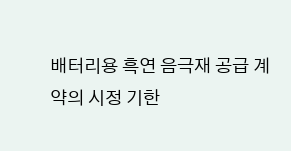배터리용 흑연 음극재 공급 계약의 시정 기한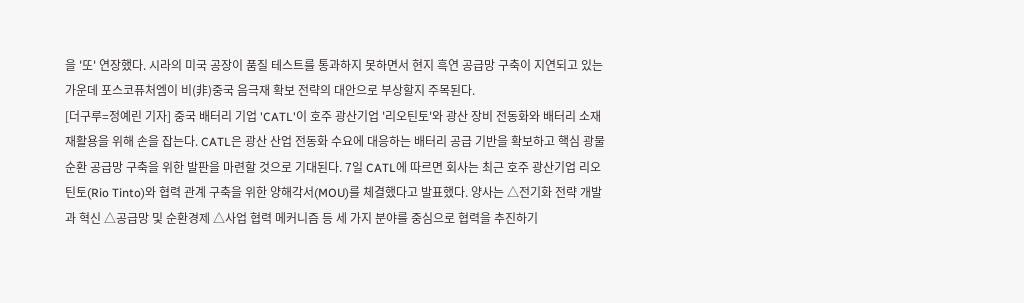을 '또' 연장했다. 시라의 미국 공장이 품질 테스트를 통과하지 못하면서 현지 흑연 공급망 구축이 지연되고 있는 가운데 포스코퓨처엠이 비(非)중국 음극재 확보 전략의 대안으로 부상할지 주목된다.
[더구루=정예린 기자] 중국 배터리 기업 'CATL'이 호주 광산기업 '리오틴토'와 광산 장비 전동화와 배터리 소재 재활용을 위해 손을 잡는다. CATL은 광산 산업 전동화 수요에 대응하는 배터리 공급 기반을 확보하고 핵심 광물 순환 공급망 구축을 위한 발판을 마련할 것으로 기대된다. 7일 CATL에 따르면 회사는 최근 호주 광산기업 리오틴토(Rio Tinto)와 협력 관계 구축을 위한 양해각서(MOU)를 체결했다고 발표했다. 양사는 △전기화 전략 개발과 혁신 △공급망 및 순환경제 △사업 협력 메커니즘 등 세 가지 분야를 중심으로 협력을 추진하기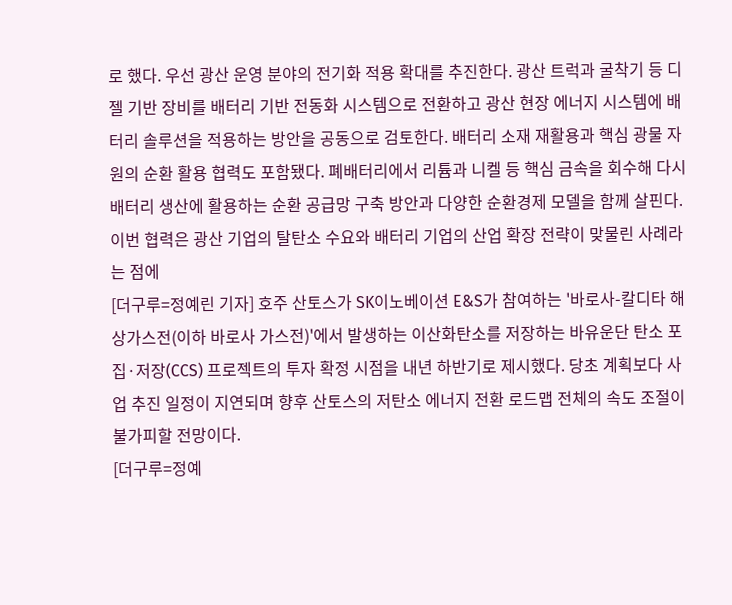로 했다. 우선 광산 운영 분야의 전기화 적용 확대를 추진한다. 광산 트럭과 굴착기 등 디젤 기반 장비를 배터리 기반 전동화 시스템으로 전환하고 광산 현장 에너지 시스템에 배터리 솔루션을 적용하는 방안을 공동으로 검토한다. 배터리 소재 재활용과 핵심 광물 자원의 순환 활용 협력도 포함됐다. 폐배터리에서 리튬과 니켈 등 핵심 금속을 회수해 다시 배터리 생산에 활용하는 순환 공급망 구축 방안과 다양한 순환경제 모델을 함께 살핀다. 이번 협력은 광산 기업의 탈탄소 수요와 배터리 기업의 산업 확장 전략이 맞물린 사례라는 점에
[더구루=정예린 기자] 호주 산토스가 SK이노베이션 E&S가 참여하는 '바로사-칼디타 해상가스전(이하 바로사 가스전)'에서 발생하는 이산화탄소를 저장하는 바유운단 탄소 포집·저장(CCS) 프로젝트의 투자 확정 시점을 내년 하반기로 제시했다. 당초 계획보다 사업 추진 일정이 지연되며 향후 산토스의 저탄소 에너지 전환 로드맵 전체의 속도 조절이 불가피할 전망이다.
[더구루=정예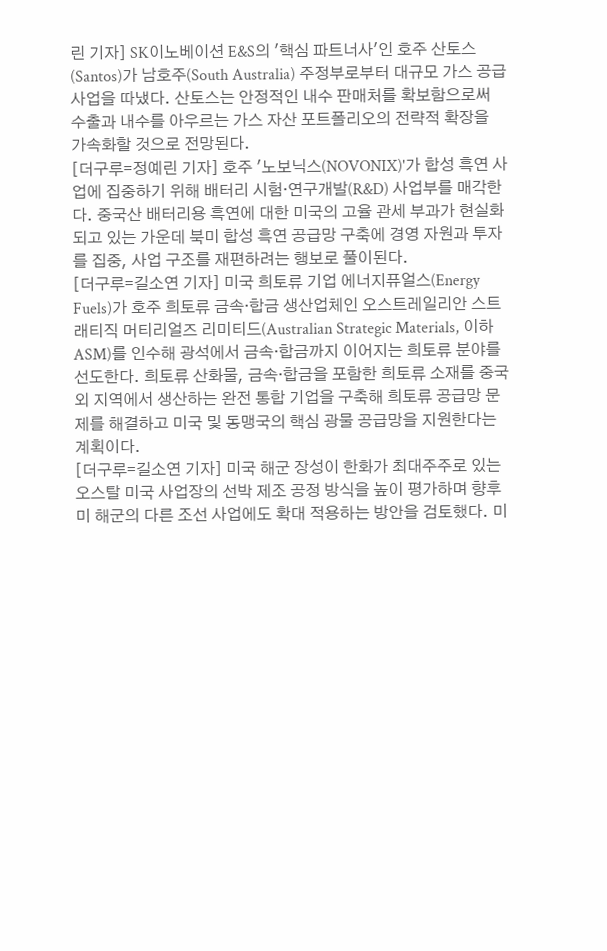린 기자] SK이노베이션 E&S의 '핵심 파트너사'인 호주 산토스(Santos)가 남호주(South Australia) 주정부로부터 대규모 가스 공급 사업을 따냈다. 산토스는 안정적인 내수 판매처를 확보함으로써 수출과 내수를 아우르는 가스 자산 포트폴리오의 전략적 확장을 가속화할 것으로 전망된다.
[더구루=정예린 기자] 호주 '노보닉스(NOVONIX)'가 합성 흑연 사업에 집중하기 위해 배터리 시험·연구개발(R&D) 사업부를 매각한다. 중국산 배터리용 흑연에 대한 미국의 고율 관세 부과가 현실화되고 있는 가운데 북미 합성 흑연 공급망 구축에 경영 자원과 투자를 집중, 사업 구조를 재편하려는 행보로 풀이된다.
[더구루=길소연 기자] 미국 희토류 기업 에너지퓨얼스(Energy Fuels)가 호주 희토류 금속·합금 생산업체인 오스트레일리안 스트래티직 머티리얼즈 리미티드(Australian Strategic Materials, 이하 ASM)를 인수해 광석에서 금속·합금까지 이어지는 희토류 분야를 선도한다. 희토류 산화물, 금속·합금을 포함한 희토류 소재를 중국 외 지역에서 생산하는 완전 통합 기업을 구축해 희토류 공급망 문제를 해결하고 미국 및 동맹국의 핵심 광물 공급망을 지원한다는 계획이다.
[더구루=길소연 기자] 미국 해군 장성이 한화가 최대주주로 있는 오스탈 미국 사업장의 선박 제조 공정 방식을 높이 평가하며 향후 미 해군의 다른 조선 사업에도 확대 적용하는 방안을 검토했다. 미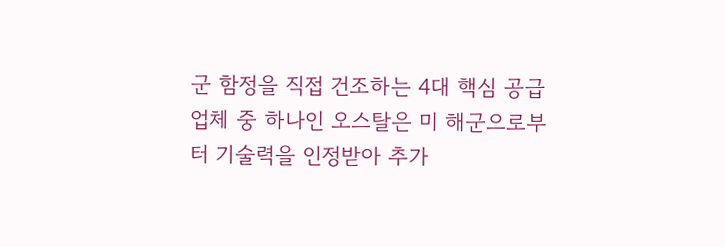군 함정을 직접 건조하는 4대 핵심 공급업체 중 하나인 오스탈은 미 해군으로부터 기술력을 인정받아 추가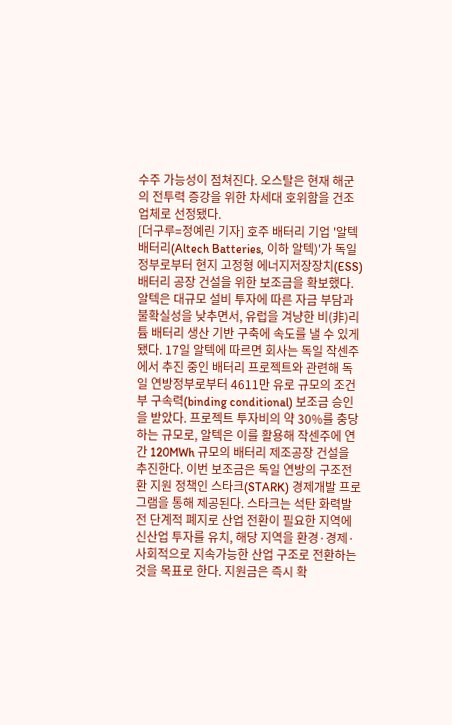수주 가능성이 점쳐진다. 오스탈은 현재 해군의 전투력 증강을 위한 차세대 호위함을 건조 업체로 선정됐다.
[더구루=정예린 기자] 호주 배터리 기업 '알텍배터리(Altech Batteries, 이하 알텍)'가 독일 정부로부터 현지 고정형 에너지저장장치(ESS) 배터리 공장 건설을 위한 보조금을 확보했다. 알텍은 대규모 설비 투자에 따른 자금 부담과 불확실성을 낮추면서, 유럽을 겨냥한 비(非)리튬 배터리 생산 기반 구축에 속도를 낼 수 있게 됐다. 17일 알텍에 따르면 회사는 독일 작센주에서 추진 중인 배터리 프로젝트와 관련해 독일 연방정부로부터 4611만 유로 규모의 조건부 구속력(binding conditional) 보조금 승인을 받았다. 프로젝트 투자비의 약 30%를 충당하는 규모로, 알텍은 이를 활용해 작센주에 연간 120MWh 규모의 배터리 제조공장 건설을 추진한다. 이번 보조금은 독일 연방의 구조전환 지원 정책인 스타크(STARK) 경제개발 프로그램을 통해 제공된다. 스타크는 석탄 화력발전 단계적 폐지로 산업 전환이 필요한 지역에 신산업 투자를 유치, 해당 지역을 환경·경제·사회적으로 지속가능한 산업 구조로 전환하는 것을 목표로 한다. 지원금은 즉시 확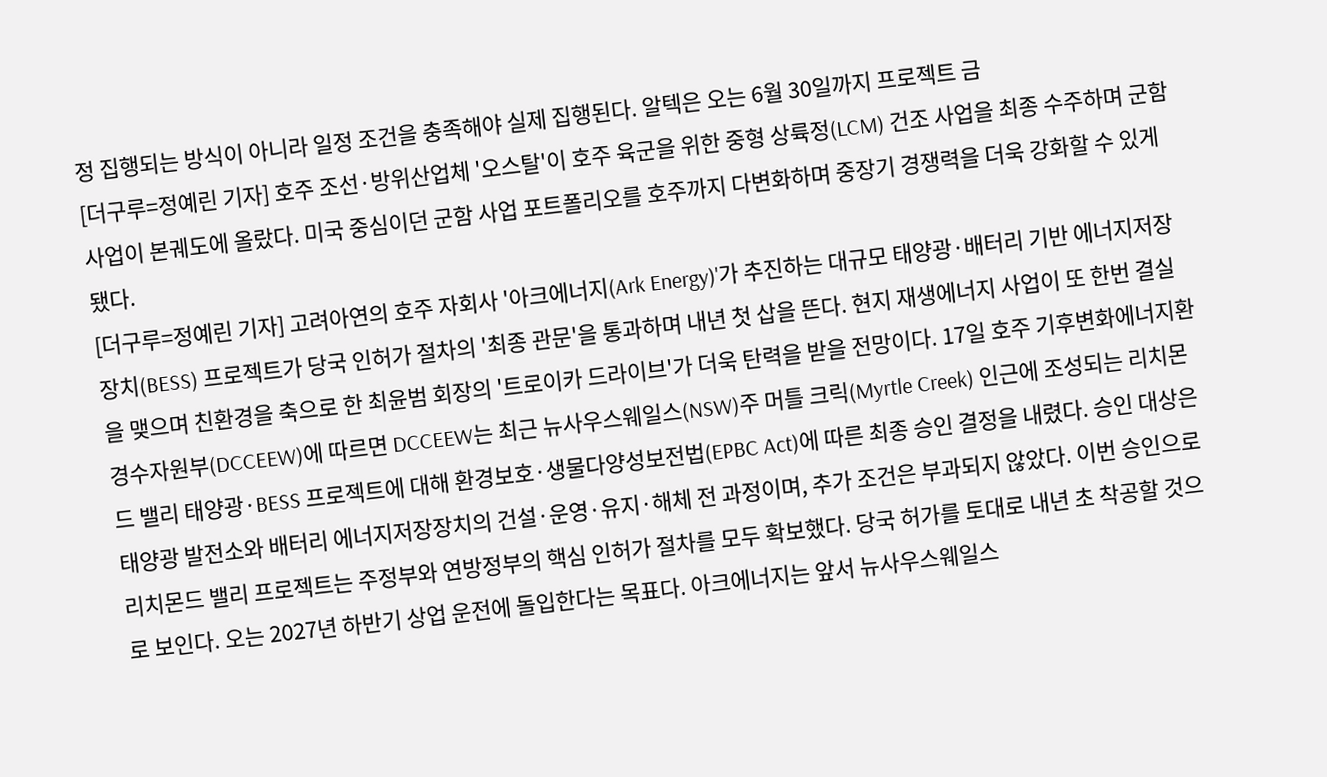정 집행되는 방식이 아니라 일정 조건을 충족해야 실제 집행된다. 알텍은 오는 6월 30일까지 프로젝트 금
[더구루=정예린 기자] 호주 조선·방위산업체 '오스탈'이 호주 육군을 위한 중형 상륙정(LCM) 건조 사업을 최종 수주하며 군함 사업이 본궤도에 올랐다. 미국 중심이던 군함 사업 포트폴리오를 호주까지 다변화하며 중장기 경쟁력을 더욱 강화할 수 있게 됐다.
[더구루=정예린 기자] 고려아연의 호주 자회사 '아크에너지(Ark Energy)'가 추진하는 대규모 태양광·배터리 기반 에너지저장장치(BESS) 프로젝트가 당국 인허가 절차의 '최종 관문'을 통과하며 내년 첫 삽을 뜬다. 현지 재생에너지 사업이 또 한번 결실을 맺으며 친환경을 축으로 한 최윤범 회장의 '트로이카 드라이브'가 더욱 탄력을 받을 전망이다. 17일 호주 기후변화에너지환경수자원부(DCCEEW)에 따르면 DCCEEW는 최근 뉴사우스웨일스(NSW)주 머틀 크릭(Myrtle Creek) 인근에 조성되는 리치몬드 밸리 태양광·BESS 프로젝트에 대해 환경보호·생물다양성보전법(EPBC Act)에 따른 최종 승인 결정을 내렸다. 승인 대상은 태양광 발전소와 배터리 에너지저장장치의 건설·운영·유지·해체 전 과정이며, 추가 조건은 부과되지 않았다. 이번 승인으로 리치몬드 밸리 프로젝트는 주정부와 연방정부의 핵심 인허가 절차를 모두 확보했다. 당국 허가를 토대로 내년 초 착공할 것으로 보인다. 오는 2027년 하반기 상업 운전에 돌입한다는 목표다. 아크에너지는 앞서 뉴사우스웨일스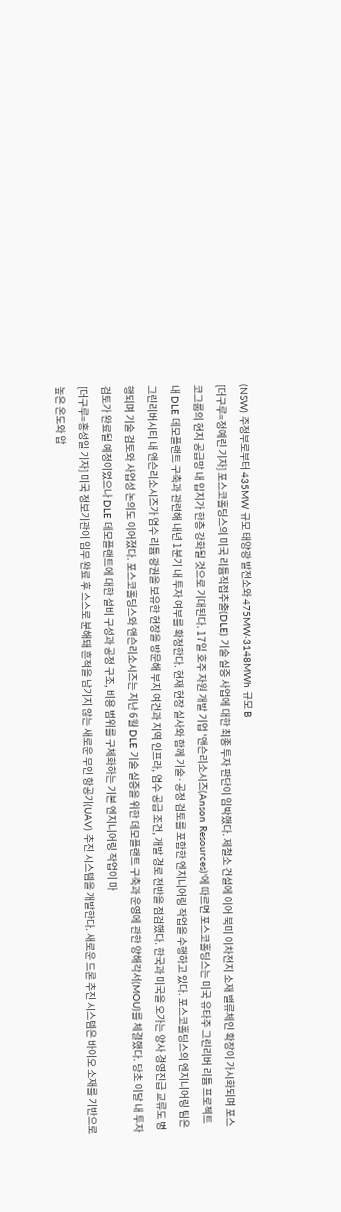(NSW) 주정부로부터 435MW 규모 태양광 발전소와 475MW·3148MWh 규모 B
[더구루=정예린 기자] 포스코홀딩스의 미국 리튬직접추출(DLE) 기술 실증 사업에 대한 최종 투자 판단이 임박했다. 제철소 건설에 이어 북미 이차전지 소재 밸류체인 확장이 가시화되며 포스코그룹의 현지 공급망 내 입지가 한층 강화될 것으로 기대된다. 17일 호주 자원 개발 기업 '앤슨리소시즈(Anson Resources)'에 따르면 포스코홀딩스는 미국 유타주 그린리버 리튬 프로젝트 내 DLE 데모플랜트 구축과 관련해 내년 1분기 내 투자 여부를 확정한다. 현재 현장 실사와 함께 기술·공정 검토를 포함한 엔지니어링 작업을 수행하고 있다. 포스코홀딩스의 엔지니어링 팀은 그린리버시티 내 앤슨리소시즈가 염수 리튬 광권을 보유한 현장을 방문해 부지 여건과 지역 인프라, 염수 공급 조건, 개발 경로 전반을 점검했다. 한국과 미국을 오가는 양사 경영진급 교류도 병행되며 기술 검토와 사업성 논의도 이어졌다. 포스코홀딩스와 앤슨리소시즈는 지난 6월 DLE 기술 실증을 위한 데모플랜트 구축과 운영에 관한 양해각서(MOU)를 체결했다. 당초 이달 내 투자 검토가 완료될 예정이었으나 DLE 데모플랜트에 대한 설비 구성과 공정 구조, 비용 범위를 구체화하는 기본 엔지니어링 작업이 마
[더구루=홍성일 기자] 미국 정보기관이 임무 완료 후 스스로 분해돼 흔적을 남기지 않는 새로운 무인 항공기(UAV) 추진 시스템을 개발한다. 새로운 드론 추진 시스템은 바이오 소재를 기반으로 높은 온도와 압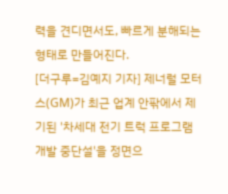력을 견디면서도, 빠르게 분해되는 형태로 만들어진다.
[더구루=김예지 기자] 제너럴 모터스(GM)가 최근 업계 안팎에서 제기된 '차세대 전기 트럭 프로그램 개발 중단설'을 정면으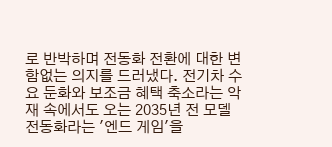로 반박하며 전동화 전환에 대한 변함없는 의지를 드러냈다. 전기차 수요 둔화와 보조금 혜택 축소라는 악재 속에서도 오는 2035년 전 모델 전동화라는 '엔드 게임'을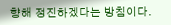향해 정진하겠다는 방침이다.